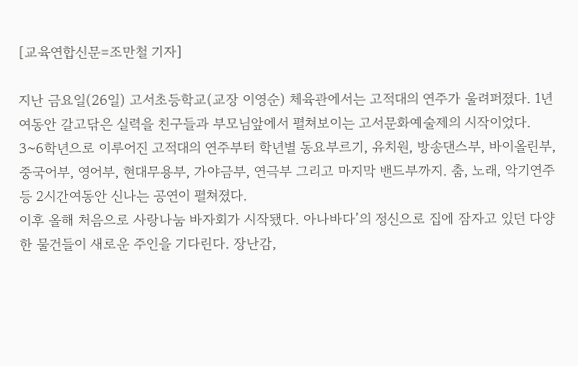[교육연합신문=조만철 기자]

지난 금요일(26일) 고서초등학교(교장 이영순) 체육관에서는 고적대의 연주가 울려퍼졌다. 1년여동안 갈고닦은 실력을 친구들과 부모님앞에서 펼쳐보이는 고서문화예술제의 시작이었다.
3~6학년으로 이루어진 고적대의 연주부터 학년별 동요부르기, 유치원, 방송댄스부, 바이올린부, 중국어부, 영어부, 현대무용부, 가야금부, 연극부 그리고 마지막 밴드부까지. 춤, 노래, 악기연주등 2시간여동안 신나는 공연이 펼쳐졌다.
이후 올해 처음으로 사랑나눔 바자회가 시작됐다. 아나바다’의 정신으로 집에 잠자고 있던 다양한 물건들이 새로운 주인을 기다린다. 장난감,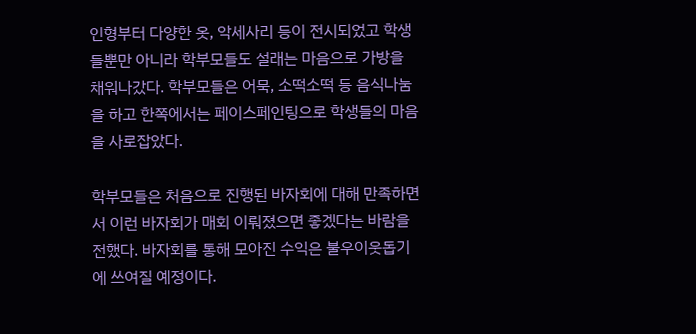인형부터 다양한 옷, 악세사리 등이 전시되었고 학생들뿐만 아니라 학부모들도 설래는 마음으로 가방을 채워나갔다. 학부모들은 어묵, 소떡소떡 등 음식나눔을 하고 한쪽에서는 페이스페인팅으로 학생들의 마음을 사로잡았다.

학부모들은 처음으로 진행된 바자회에 대해 만족하면서 이런 바자회가 매회 이뤄졌으면 좋겠다는 바람을 전했다. 바자회를 통해 모아진 수익은 불우이웃돕기에 쓰여질 예정이다.